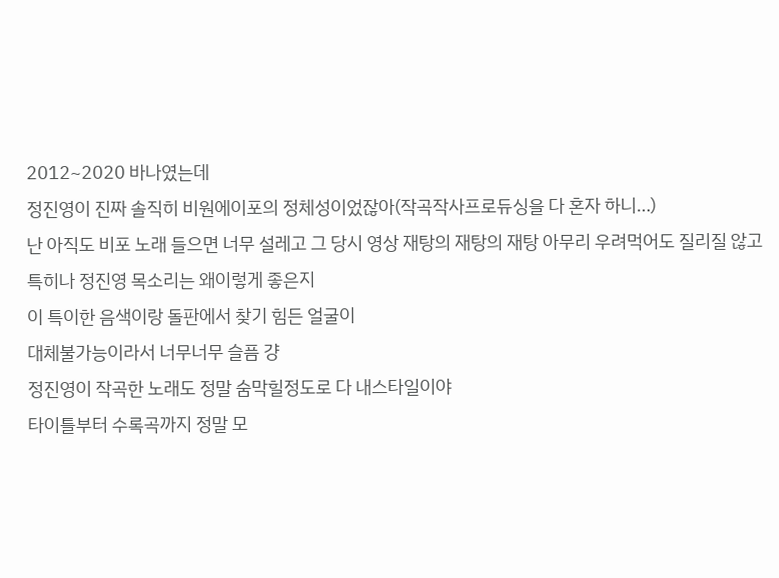2012~2020 바나였는데
정진영이 진짜 솔직히 비원에이포의 정체성이었잖아(작곡작사프로듀싱을 다 혼자 하니…)
난 아직도 비포 노래 들으면 너무 설레고 그 당시 영상 재탕의 재탕의 재탕 아무리 우려먹어도 질리질 않고
특히나 정진영 목소리는 왜이렇게 좋은지
이 특이한 음색이랑 돌판에서 찾기 힘든 얼굴이
대체불가능이라서 너무너무 슬픔 걍
정진영이 작곡한 노래도 정말 숨막힐정도로 다 내스타일이야
타이틀부터 수록곡까지 정말 모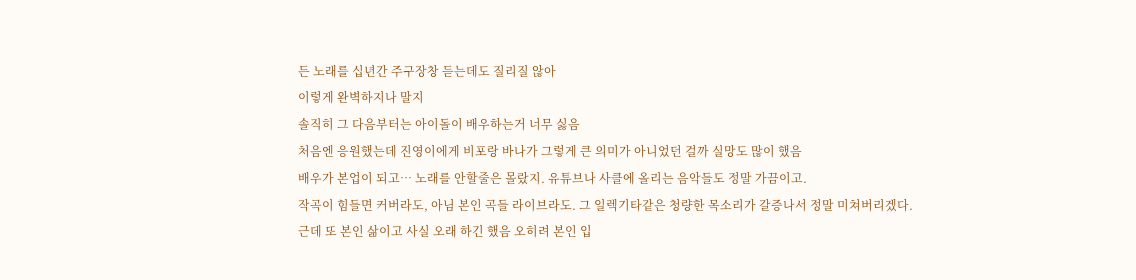든 노래를 십년간 주구장창 듣는데도 질리질 않아
이렇게 완벽하지나 말지
솔직히 그 다음부터는 아이돌이 배우하는거 너무 싫음
처음엔 응원했는데 진영이에게 비포랑 바나가 그렇게 큰 의미가 아니었던 걸까 실망도 많이 했음
배우가 본업이 되고… 노래를 안할줄은 몰랐지. 유튜브나 사클에 올리는 음악들도 정말 가끔이고.
작곡이 힘들면 커버라도, 아님 본인 곡들 라이브라도. 그 일렉기타같은 청량한 목소리가 갈증나서 정말 미쳐버리겠다.
근데 또 본인 삶이고 사실 오래 하긴 했음 오히려 본인 입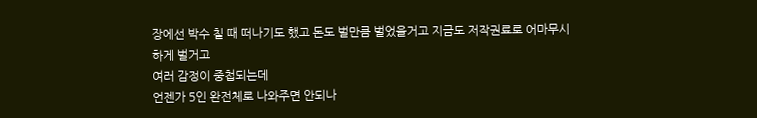장에선 박수 칠 때 떠나기도 했고 돈도 벌만큼 벌었을거고 지금도 저작권료로 어마무시하게 벌거고
여러 감정이 중첩되는데
언젠가 5인 완전체로 나와주면 안되나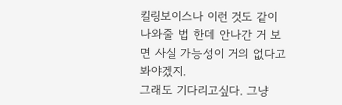킬링보이스나 이런 것도 같이 나와줄 법 한데 안나간 거 보면 사실 가능성이 거의 없다고 봐야겠지.
그래도 기다리고싶다. 그냥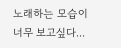노래하는 모습이 너무 보고싶다...